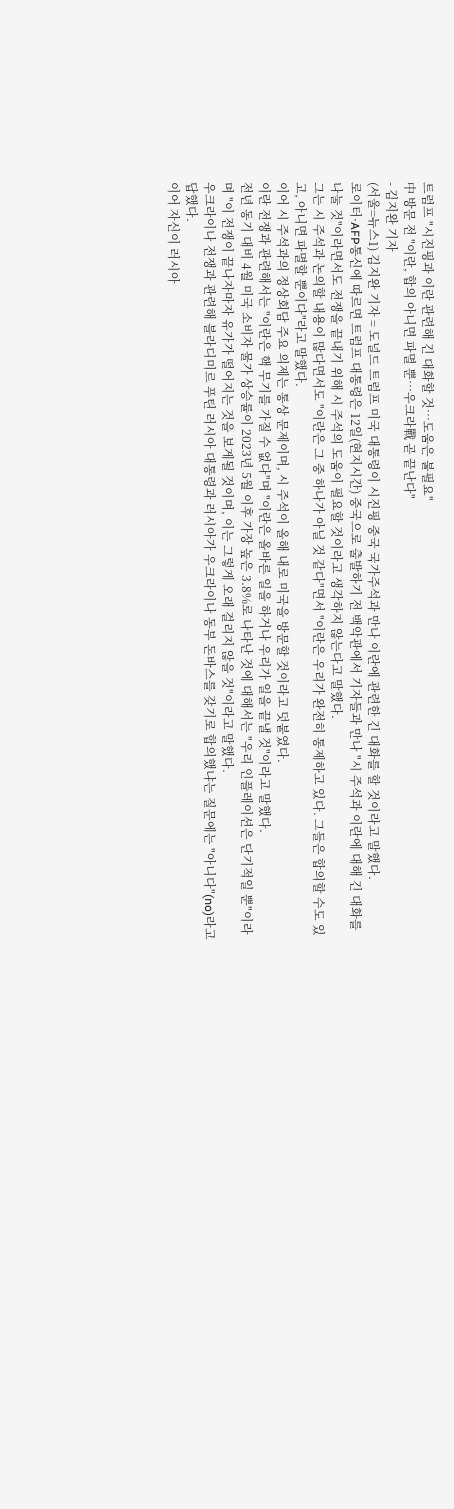트럼프 "시진핑과 이란 관련해 긴 대화할 것…도움은 불필요"
中 방문 전 "이란, 합의 아니면 파멸 뿐…우크라戰 곧 끝난다"
- 김지완 기자
(서울=뉴스1) 김지완 기자 = 도널드 트럼프 미국 대통령이 시진핑 중국 국가주석과 만나 이란에 관련한 긴 대화를 할 것이라고 말했다.
로이터·AFP통신에 따르면 트럼프 대통령은 12일(현지시간) 중국으로 출발하기 전 백악관에서 기자들과 만나 "시 주석과 이란에 대해 긴 대화를 나눌 것"이라면서도 전쟁을 끝내기 위해 시 주석의 도움이 필요할 것이라고 생각하지 않는다고 말했다.
그는 시 주석과 논의할 내용이 많다면서도 "이란은 그 중 하나가 아닐 것 같다"면서 "이란은 우리가 완전히 통제하고 있다. 그들은 합의할 수도 있고, 아니면 파멸할 뿐이다"라고 말했다.
이어 시 주석과의 정상회담 주요 의제는 통상 문제이며, 시 주석이 올해 내로 미국을 방문할 것이라고 덧붙였다.
이란 전쟁과 관련해서는 "이란은 핵 무기를 가질 수 없다"며 "이란은 올바른 일을 하거나 우리가 일을 끝낼 것"이라고 말했다.
전년 동기 대비 4월 미국 소비자 물가 상승률이 2023년 5월 이후 가장 높은 3.8%로 나타난 것에 대해서는 "우리 인플레이션은 단기적일 뿐"이라며 "이 전쟁이 끝나자마자 유가가 떨어지는 것을 보게될 것이며, 이는 그렇게 오래 걸리지 않을 것"이라고 말했다.
우크라이나 전쟁과 관련해 블라디미르 푸틴 러시아 대통령과 러시아가 우크라이나 동부 돈바스를 갖기로 합의했냐는 질문에는 "아니다"(no)라고 답했다.
이어 자신이 러시아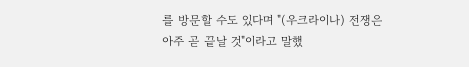를 방문할 수도 있다며 "(우크라이나) 전쟁은 아주 곧 끝날 것"이라고 말했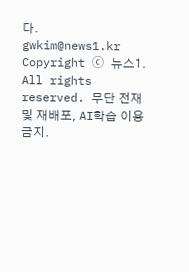다.
gwkim@news1.kr
Copyright ⓒ 뉴스1. All rights reserved. 무단 전재 및 재배포, AI학습 이용금지.